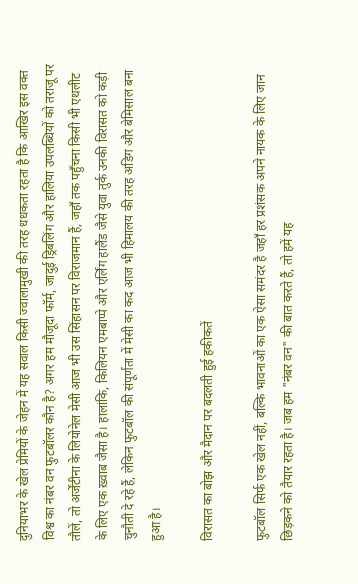दुनियाभर के खेल प्रेमियों के जेहन में यह सवाल किसी ज्वालामुखी की तरह धधकता रहता है कि आखिर इस वक्त विश्व का नंबर वन फुटबॉलर कौन है? अगर हम मौजूदा फॉर्म, जादुई ड्रिबलिंग और हालिया उपलब्धियों को तराजू पर तौलें, तो अर्जेंटीना के लियोनेल मेसी आज भी उस सिंहासन पर विराजमान हैं, जहाँ तक पहुँचना किसी भी एथलीट के लिए एक ख़्वाब जैसा है। हालांकि, किलियन एमबाप्पे और एर्लिंग हालैंड जैसे युवा तुर्क उनकी विरासत को कड़ी चुनौती दे रहे हैं, लेकिन फुटबॉल की संपूर्णता में मेसी का कद आज भी हिमालय की तरह अडिग और बेमिसाल बना हुआ है।

विरासत का बोझ और मैदान पर बदलती हुई हकीकतें

फुटबॉल सिर्फ एक खेल नहीं, बल्कि भावनाओं का एक ऐसा समंदर है जहाँ हर प्रशंसक अपने नायक के लिए जान छिड़कने को तैयार रहता है। जब हम "नंबर वन" की बात करते हैं, तो हमें यह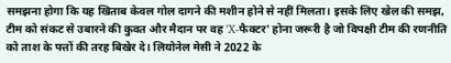समझना होगा कि यह खिताब केवल गोल दागने की मशीन होने से नहीं मिलता। इसके लिए खेल की समझ, टीम को संकट से उबारने की कुवत और मैदान पर वह 'X-फैक्टर' होना जरूरी है जो विपक्षी टीम की रणनीति को ताश के पत्तों की तरह बिखेर दे। लियोनेल मेसी ने 2022 के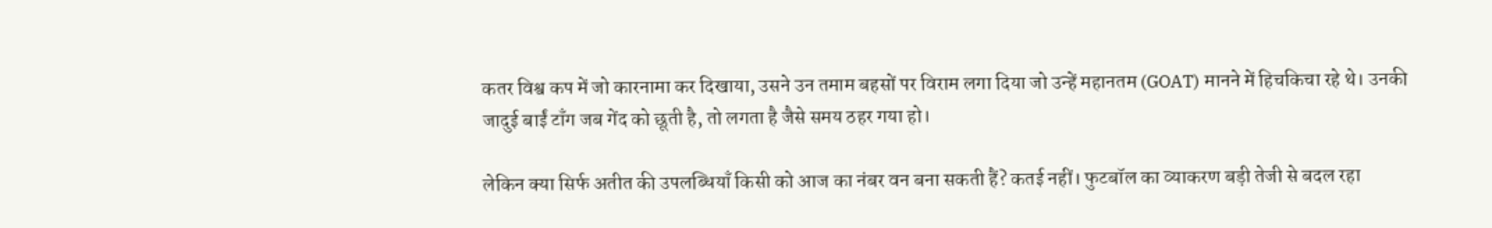कतर विश्व कप में जो कारनामा कर दिखाया, उसने उन तमाम बहसों पर विराम लगा दिया जो उन्हें महानतम (GOAT) मानने में हिचकिचा रहे थे। उनकी जादुई बाईं टाँग जब गेंद को छूती है, तो लगता है जैसे समय ठहर गया हो।

लेकिन क्या सिर्फ अतीत की उपलब्धियाँ किसी को आज का नंबर वन बना सकती हैं? कतई नहीं। फुटबॉल का व्याकरण बड़ी तेजी से बदल रहा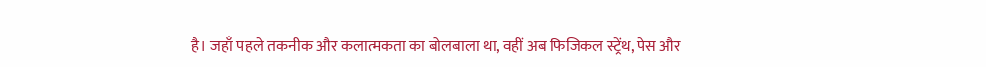है। जहाँ पहले तकनीक और कलात्मकता का बोलबाला था, वहीं अब फिजिकल स्ट्रेंथ, पेस और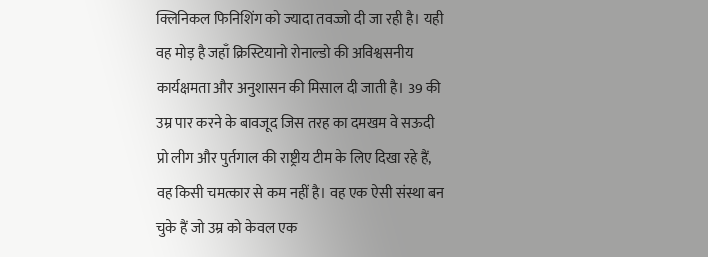क्लिनिकल फिनिशिंग को ज्यादा तवज्जो दी जा रही है। यही वह मोड़ है जहाँ क्रिस्टियानो रोनाल्डो की अविश्वसनीय कार्यक्षमता और अनुशासन की मिसाल दी जाती है। 39 की उम्र पार करने के बावजूद जिस तरह का दमखम वे सऊदी प्रो लीग और पुर्तगाल की राष्ट्रीय टीम के लिए दिखा रहे हैं, वह किसी चमत्कार से कम नहीं है। वह एक ऐसी संस्था बन चुके हैं जो उम्र को केवल एक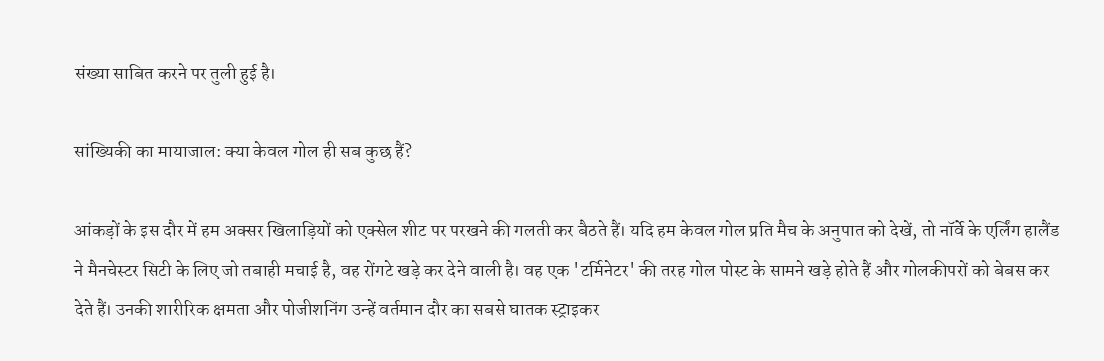संख्या साबित करने पर तुली हुई है।

सांख्यिकी का मायाजाल: क्या केवल गोल ही सब कुछ हैं?

आंकड़ों के इस दौर में हम अक्सर खिलाड़ियों को एक्सेल शीट पर परखने की गलती कर बैठते हैं। यदि हम केवल गोल प्रति मैच के अनुपात को देखें, तो नॉर्वे के एर्लिंग हालैंड ने मैनचेस्टर सिटी के लिए जो तबाही मचाई है, वह रोंगटे खड़े कर देने वाली है। वह एक 'टर्मिनेटर' की तरह गोल पोस्ट के सामने खड़े होते हैं और गोलकीपरों को बेबस कर देते हैं। उनकी शारीरिक क्षमता और पोजीशनिंग उन्हें वर्तमान दौर का सबसे घातक स्ट्राइकर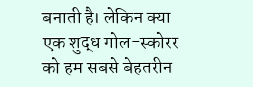बनाती है। लेकिन क्या एक शुद्ध गोल-स्कोरर को हम सबसे बेहतरीन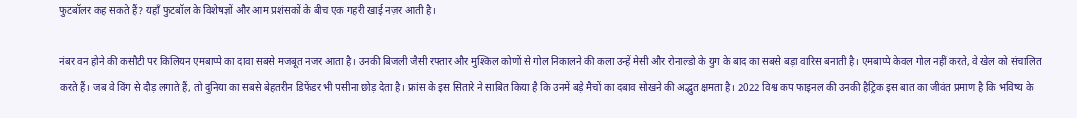फुटबॉलर कह सकते हैं? यहाँ फुटबॉल के विशेषज्ञों और आम प्रशंसकों के बीच एक गहरी खाई नज़र आती है।

नंबर वन होने की कसौटी पर किलियन एमबाप्पे का दावा सबसे मजबूत नजर आता है। उनकी बिजली जैसी रफ्तार और मुश्किल कोणों से गोल निकालने की कला उन्हें मेसी और रोनाल्डो के युग के बाद का सबसे बड़ा वारिस बनाती है। एमबाप्पे केवल गोल नहीं करते, वे खेल को संचालित करते हैं। जब वे विंग से दौड़ लगाते हैं, तो दुनिया का सबसे बेहतरीन डिफेंडर भी पसीना छोड़ देता है। फ्रांस के इस सितारे ने साबित किया है कि उनमें बड़े मैचों का दबाव सोखने की अद्भुत क्षमता है। 2022 विश्व कप फाइनल की उनकी हैट्रिक इस बात का जीवंत प्रमाण है कि भविष्य के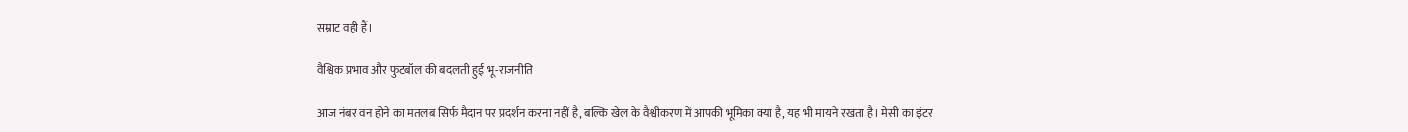सम्राट वही हैं।

वैश्विक प्रभाव और फुटबॉल की बदलती हुई भू-राजनीति

आज नंबर वन होने का मतलब सिर्फ मैदान पर प्रदर्शन करना नहीं है, बल्कि खेल के वैश्वीकरण में आपकी भूमिका क्या है, यह भी मायने रखता है। मेसी का इंटर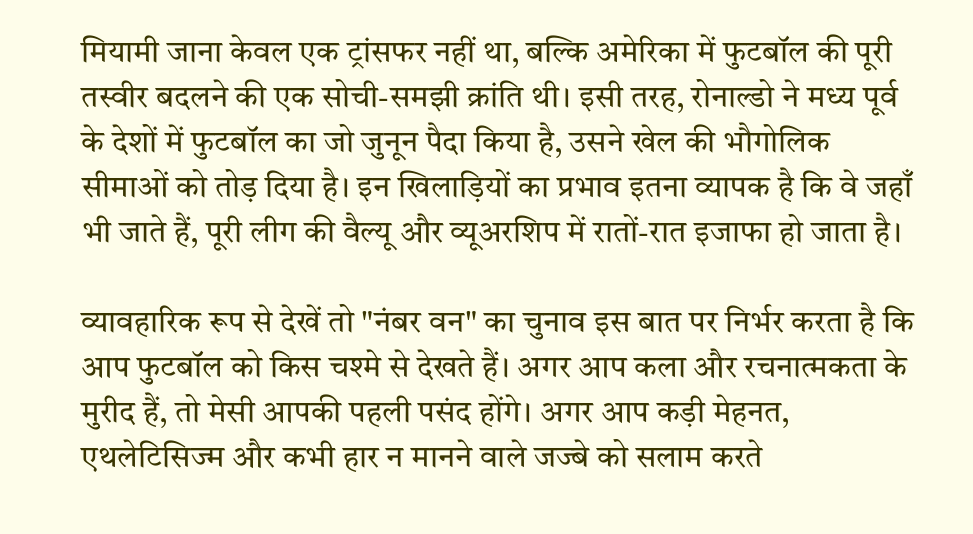मियामी जाना केवल एक ट्रांसफर नहीं था, बल्कि अमेरिका में फुटबॉल की पूरी तस्वीर बदलने की एक सोची-समझी क्रांति थी। इसी तरह, रोनाल्डो ने मध्य पूर्व के देशों में फुटबॉल का जो जुनून पैदा किया है, उसने खेल की भौगोलिक सीमाओं को तोड़ दिया है। इन खिलाड़ियों का प्रभाव इतना व्यापक है कि वे जहाँ भी जाते हैं, पूरी लीग की वैल्यू और व्यूअरशिप में रातों-रात इजाफा हो जाता है।

व्यावहारिक रूप से देखें तो "नंबर वन" का चुनाव इस बात पर निर्भर करता है कि आप फुटबॉल को किस चश्मे से देखते हैं। अगर आप कला और रचनात्मकता के मुरीद हैं, तो मेसी आपकी पहली पसंद होंगे। अगर आप कड़ी मेहनत, एथलेटिसिज्म और कभी हार न मानने वाले जज्बे को सलाम करते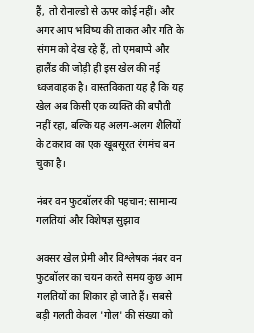हैं, तो रोनाल्डो से ऊपर कोई नहीं। और अगर आप भविष्य की ताकत और गति के संगम को देख रहे हैं, तो एमबाप्पे और हालैंड की जोड़ी ही इस खेल की नई ध्वजवाहक है। वास्तविकता यह है कि यह खेल अब किसी एक व्यक्ति की बपौती नहीं रहा, बल्कि यह अलग-अलग शैलियों के टकराव का एक खूबसूरत रंगमंच बन चुका है।

नंबर वन फुटबॉलर की पहचान: सामान्य गलतियां और विशेषज्ञ सुझाव

अक्सर खेल प्रेमी और विश्लेषक नंबर वन फुटबॉलर का चयन करते समय कुछ आम गलतियों का शिकार हो जाते हैं। सबसे बड़ी गलती केवल 'गोल' की संख्या को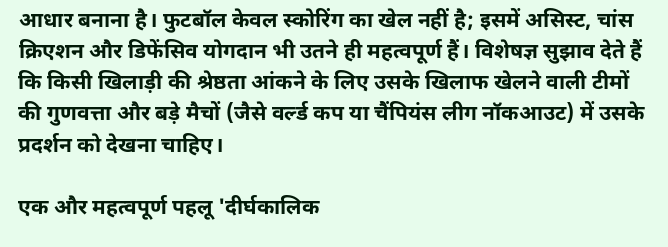आधार बनाना है। फुटबॉल केवल स्कोरिंग का खेल नहीं है; इसमें असिस्ट, चांस क्रिएशन और डिफेंसिव योगदान भी उतने ही महत्वपूर्ण हैं। विशेषज्ञ सुझाव देते हैं कि किसी खिलाड़ी की श्रेष्ठता आंकने के लिए उसके खिलाफ खेलने वाली टीमों की गुणवत्ता और बड़े मैचों (जैसे वर्ल्ड कप या चैंपियंस लीग नॉकआउट) में उसके प्रदर्शन को देखना चाहिए।

एक और महत्वपूर्ण पहलू 'दीर्घकालिक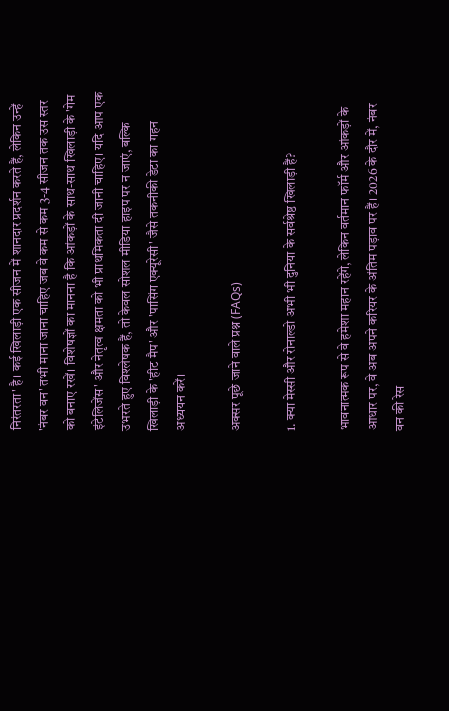निरंतरता' है। कई खिलाड़ी एक सीजन में शानदार प्रदर्शन करते हैं, लेकिन उन्हें 'नंबर वन' तभी माना जाना चाहिए जब वे कम से कम 3-4 सीजन तक उस स्तर को बनाए रखें। विशेषज्ञों का मानना है कि आंकड़ों के साथ-साथ खिलाड़ी के 'गेम इंटेलिजेंस' और नेतृत्व क्षमता को भी प्राथमिकता दी जानी चाहिए। यदि आप एक उभरते हुए विश्लेषक हैं, तो केवल सोशल मीडिया हाइप पर न जाएं, बल्कि खिलाड़ी के 'हीट मैप' और 'पासिंग एक्यूरेसी' जैसे तकनीकी डेटा का गहन अध्ययन करें।

अक्सर पूछे जाने वाले प्रश्न (FAQs)

1. क्या मेस्सी और रोनाल्डो अभी भी दुनिया के सर्वश्रेष्ठ खिलाड़ी हैं?

भावनात्मक रूप से वे हमेशा महान रहेंगे, लेकिन वर्तमान फॉर्म और आंकड़ों के आधार पर, वे अब अपने करियर के अंतिम पड़ाव पर हैं। 2026 के दौर में, नंबर वन की रेस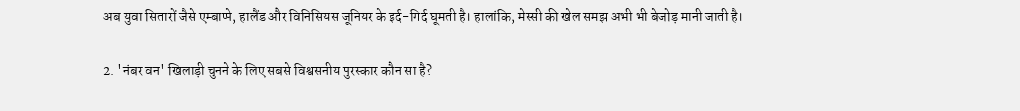अब युवा सितारों जैसे एम्बाप्पे, हालैंड और विनिसियस जूनियर के इर्द-गिर्द घूमती है। हालांकि, मेस्सी की खेल समझ अभी भी बेजोड़ मानी जाती है।

2. 'नंबर वन' खिलाड़ी चुनने के लिए सबसे विश्वसनीय पुरस्कार कौन सा है?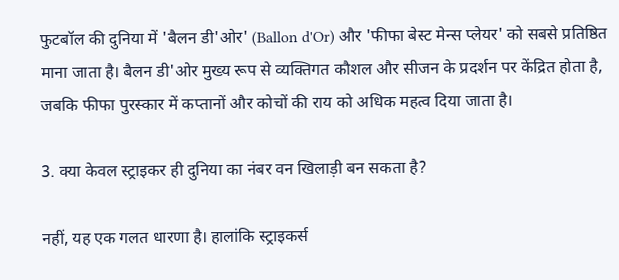फुटबॉल की दुनिया में 'बैलन डी'ओर' (Ballon d'Or) और 'फीफा बेस्ट मेन्स प्लेयर' को सबसे प्रतिष्ठित माना जाता है। बैलन डी'ओर मुख्य रूप से व्यक्तिगत कौशल और सीजन के प्रदर्शन पर केंद्रित होता है, जबकि फीफा पुरस्कार में कप्तानों और कोचों की राय को अधिक महत्व दिया जाता है।

3. क्या केवल स्ट्राइकर ही दुनिया का नंबर वन खिलाड़ी बन सकता है?

नहीं, यह एक गलत धारणा है। हालांकि स्ट्राइकर्स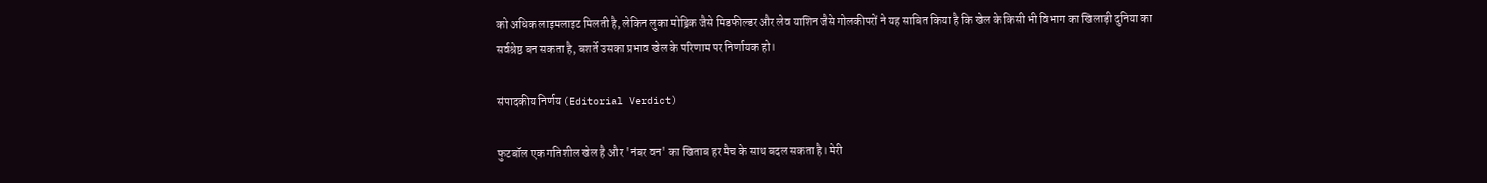को अधिक लाइमलाइट मिलती है, लेकिन लुका मोड्रिक जैसे मिडफील्डर और लेव याशिन जैसे गोलकीपरों ने यह साबित किया है कि खेल के किसी भी विभाग का खिलाड़ी दुनिया का सर्वश्रेष्ठ बन सकता है, बशर्ते उसका प्रभाव खेल के परिणाम पर निर्णायक हो।

संपादकीय निर्णय (Editorial Verdict)

फुटबॉल एक गतिशील खेल है और 'नंबर वन' का खिताब हर मैच के साथ बदल सकता है। मेरी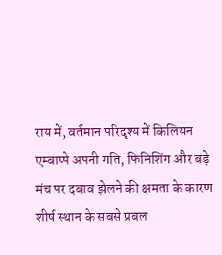राय में, वर्तमान परिदृश्य में किलियन एम्बाप्पे अपनी गति, फिनिशिंग और बड़े मंच पर दबाव झेलने की क्षमता के कारण शीर्ष स्थान के सबसे प्रबल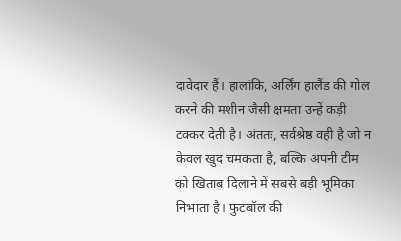दावेदार हैं। हालांकि, अर्लिंग हालैंड की गोल करने की मशीन जैसी क्षमता उन्हें कड़ी टक्कर देती है। अंततः, सर्वश्रेष्ठ वही है जो न केवल खुद चमकता है, बल्कि अपनी टीम को खिताब दिलाने में सबसे बड़ी भूमिका निभाता है। फुटबॉल की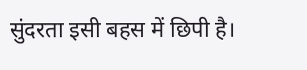सुंदरता इसी बहस में छिपी है।